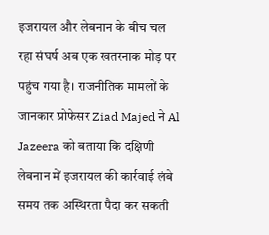इजरायल और लेबनान के बीच चल रहा संघर्ष अब एक खतरनाक मोड़ पर पहुंच गया है। राजनीतिक मामलों के जानकार प्रोफेसर Ziad Majed ने Al Jazeera को बताया कि दक्षिणी लेबनान में इजरायल की कार्रवाई लंबे समय तक अस्थिरता पैदा कर सकती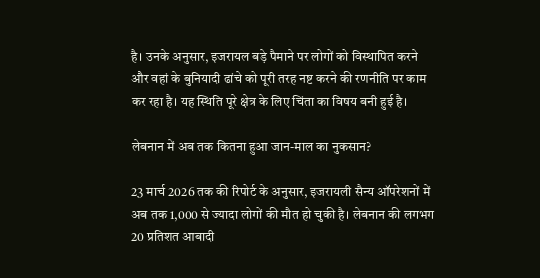है। उनके अनुसार, इजरायल बड़े पैमाने पर लोगों को विस्थापित करने और वहां के बुनियादी ढांचे को पूरी तरह नष्ट करने की रणनीति पर काम कर रहा है। यह स्थिति पूरे क्षेत्र के लिए चिंता का विषय बनी हुई है।

लेबनान में अब तक कितना हुआ जान-माल का नुकसान?

23 मार्च 2026 तक की रिपोर्ट के अनुसार, इजरायली सैन्य ऑपरेशनों में अब तक 1,000 से ज्यादा लोगों की मौत हो चुकी है। लेबनान की लगभग 20 प्रतिशत आबादी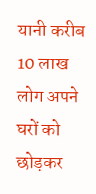यानी करीब 10 लाख लोग अपने घरों को छोड़कर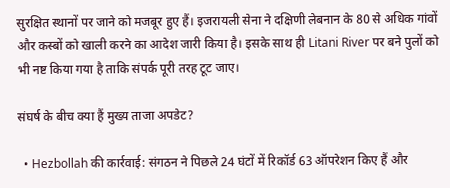सुरक्षित स्थानों पर जाने को मजबूर हुए हैं। इजरायली सेना ने दक्षिणी लेबनान के 80 से अधिक गांवों और कस्बों को खाली करने का आदेश जारी किया है। इसके साथ ही Litani River पर बने पुलों को भी नष्ट किया गया है ताकि संपर्क पूरी तरह टूट जाए।

संघर्ष के बीच क्या हैं मुख्य ताजा अपडेट?

  • Hezbollah की कार्रवाई: संगठन ने पिछले 24 घंटों में रिकॉर्ड 63 ऑपरेशन किए हैं और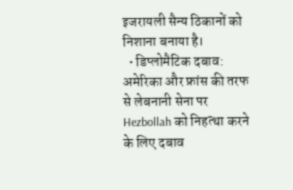इजरायली सैन्य ठिकानों को निशाना बनाया है।
  • डिप्लोमैटिक दबाव: अमेरिका और फ्रांस की तरफ से लेबनानी सेना पर Hezbollah को निहत्था करने के लिए दबाव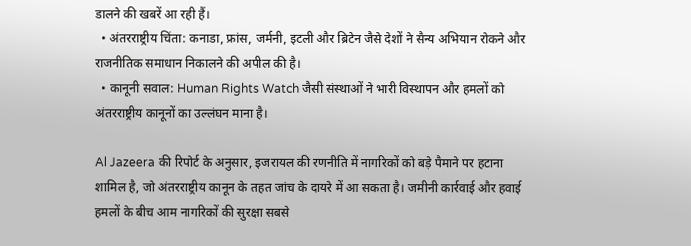डालने की खबरें आ रही हैं।
  • अंतरराष्ट्रीय चिंता: कनाडा, फ्रांस, जर्मनी, इटली और ब्रिटेन जैसे देशों ने सैन्य अभियान रोकने और राजनीतिक समाधान निकालने की अपील की है।
  • कानूनी सवाल: Human Rights Watch जैसी संस्थाओं ने भारी विस्थापन और हमलों को अंतरराष्ट्रीय कानूनों का उल्लंघन माना है।

Al Jazeera की रिपोर्ट के अनुसार, इजरायल की रणनीति में नागरिकों को बड़े पैमाने पर हटाना शामिल है, जो अंतरराष्ट्रीय कानून के तहत जांच के दायरे में आ सकता है। जमीनी कार्रवाई और हवाई हमलों के बीच आम नागरिकों की सुरक्षा सबसे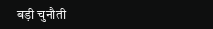बड़ी चुनौती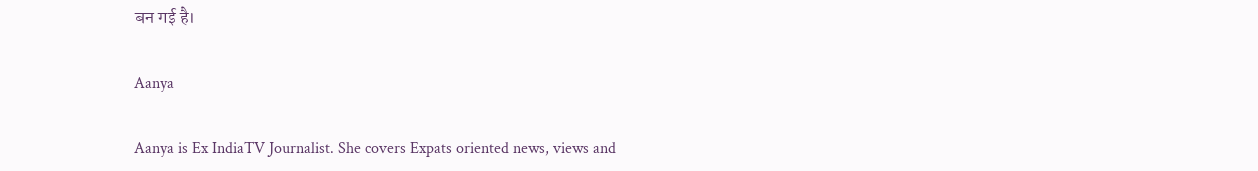बन गई है।

Aanya

Aanya is Ex IndiaTV Journalist. She covers Expats oriented news, views and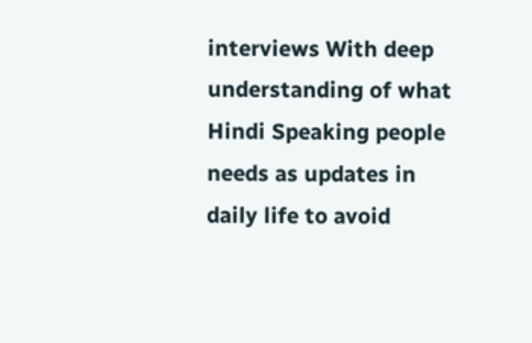interviews With deep understanding of what Hindi Speaking people needs as updates in daily life to avoid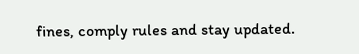fines, comply rules and stay updated.